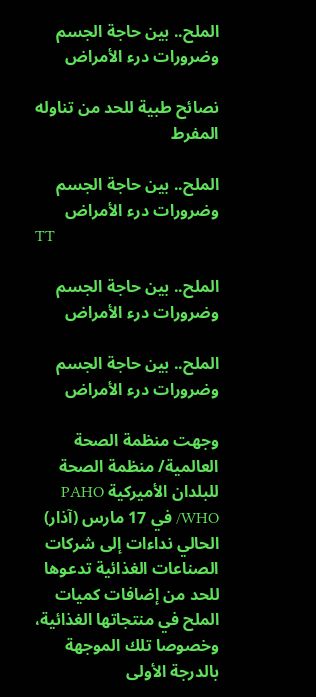الملح.. بين حاجة الجسم وضرورات درء الأمراض

نصائح طبية للحد من تناوله المفرط

الملح.. بين حاجة الجسم وضرورات درء الأمراض
TT

الملح.. بين حاجة الجسم وضرورات درء الأمراض

الملح.. بين حاجة الجسم وضرورات درء الأمراض

وجهت منظمة الصحة العالمية/ منظمة الصحة للبلدان الأميركية PAHO /WHO في 17 مارس (آذار) الحالي نداءات إلى شركات الصناعات الغذائية تدعوها للحد من إضافات كميات الملح في منتجاتها الغذائية، وخصوصا تلك الموجهة بالدرجة الأولى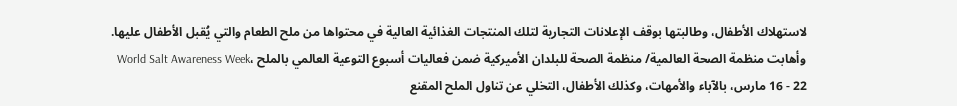لاستهلاك الأطفال، وطالبتها بوقف الإعلانات التجارية لتلك المنتجات الغذائية العالية في محتواها من ملح الطعام والتي يُقبل الأطفال عليها. وأهابت منظمة الصحة العالمية/ منظمة الصحة للبلدان الأميركية ضمن فعاليات أسبوع التوعية العالمي بالملح World Salt Awareness Week، 16 - 22 مارس، بالآباء والأمهات، وكذلك الأطفال، التخلي عن تناول الملح المقنع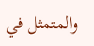والمتمثل في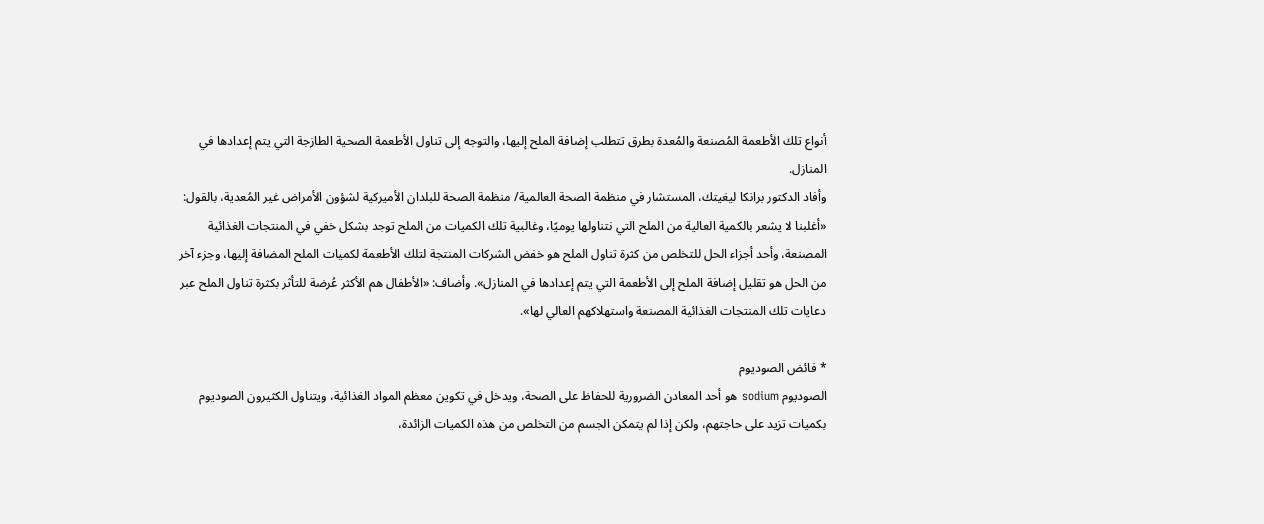أنواع تلك الأطعمة المُصنعة والمُعدة بطرق تتطلب إضافة الملح إليها، والتوجه إلى تناول الأطعمة الصحية الطازجة التي يتم إعدادها في المنازل.
وأفاد الدكتور برانكا ليغيتك، المستشار في منظمة الصحة العالمية/ منظمة الصحة للبلدان الأميركية لشؤون الأمراض غير المُعدية، بالقول: «أغلبنا لا يشعر بالكمية العالية من الملح التي نتناولها يوميًا، وغالبية تلك الكميات من الملح توجد بشكل خفي في المنتجات الغذائية المصنعة، وأحد أجزاء الحل للتخلص من كثرة تناول الملح هو خفض الشركات المنتجة لتلك الأطعمة لكميات الملح المضافة إليها، وجزء آخر من الحل هو تقليل إضافة الملح إلى الأطعمة التي يتم إعدادها في المنازل». وأضاف: «الأطفال هم الأكثر عُرضة للتأثر بكثرة تناول الملح عبر دعايات تلك المنتجات الغذائية المصنعة واستهلاكهم العالي لها».

* فائض الصوديوم
الصوديوم sodium هو أحد المعادن الضرورية للحفاظ على الصحة، ويدخل في تكوين معظم المواد الغذائية، ويتناول الكثيرون الصوديوم بكميات تزيد على حاجتهم، ولكن إذا لم يتمكن الجسم من التخلص من هذه الكميات الزائدة،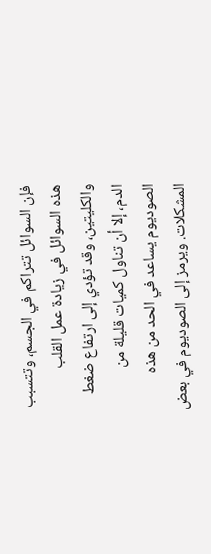فإن السوائل تتراكم في الجسم، وتتسبب هذه السوائل في زيادة عمل القلب والكليتين، وقد تؤدي إلى ارتفاع ضغط الدم، إلا أن تناول كميات قليلة من الصوديوم يساعد في الحد من هذه المشكلات. ويرمز إلى الصوديوم في بعض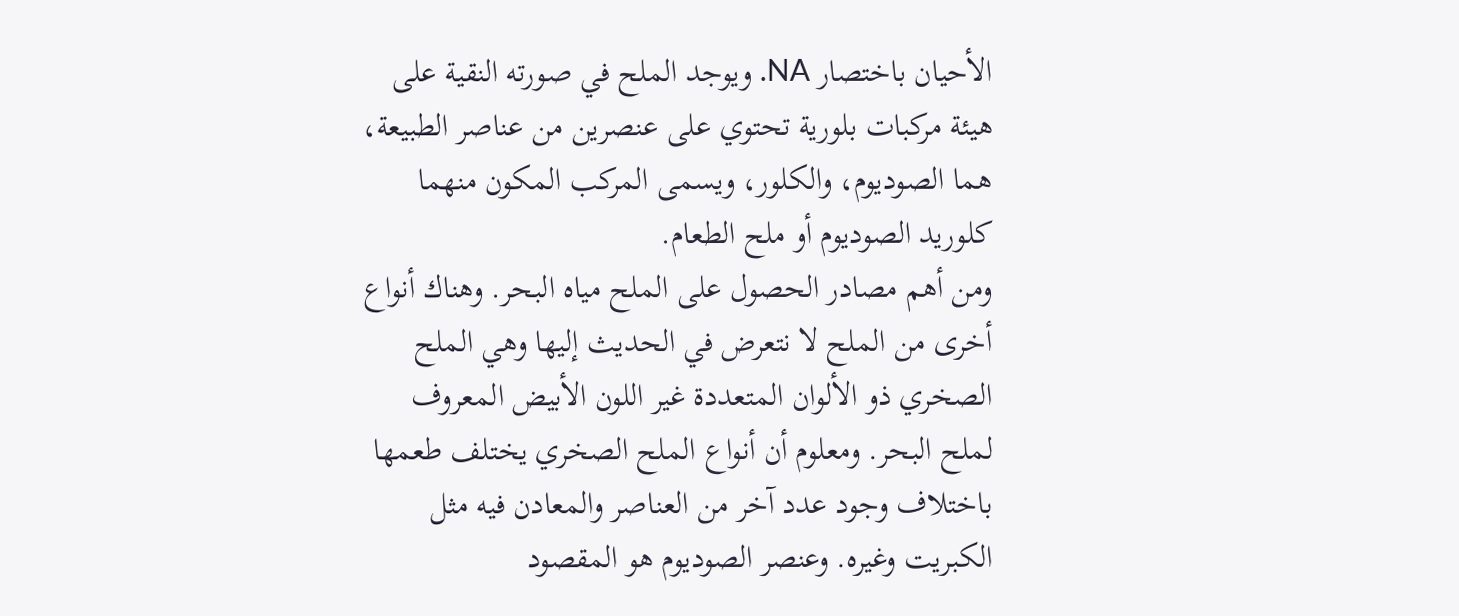الأحيان باختصار NA. ويوجد الملح في صورته النقية على هيئة مركبات بلورية تحتوي على عنصرين من عناصر الطبيعة، هما الصوديوم، والكلور، ويسمى المركب المكون منهما كلوريد الصوديوم أو ملح الطعام.
ومن أهم مصادر الحصول على الملح مياه البحر. وهناك أنواع أخرى من الملح لا نتعرض في الحديث إليها وهي الملح الصخري ذو الألوان المتعددة غير اللون الأبيض المعروف لملح البحر. ومعلوم أن أنواع الملح الصخري يختلف طعمها باختلاف وجود عدد آخر من العناصر والمعادن فيه مثل الكبريت وغيره. وعنصر الصوديوم هو المقصود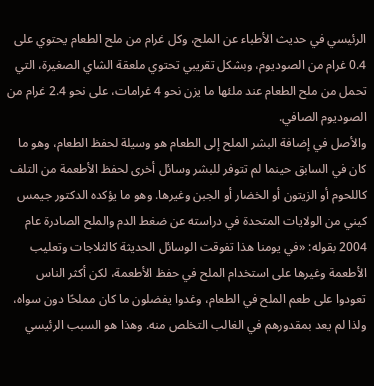الرئيسي في حديث الأطباء عن الملح، وكل غرام من ملح الطعام يحتوي على 0.4 غرام من الصوديوم، وبشكل تقريبي تحتوي ملعقة الشاي الصغيرة، التي تحمل من ملح الطعام عند ملئها ما يزن نحو 4 غرامات، على نحو 2.4 غرام من الصوديوم الصافي.
والأصل في إضافة البشر الملح إلى الطعام هو وسيلة لحفظ الطعام، وهو ما كان في السابق حينما لم تتوفر للبشر وسائل أخرى لحفظ الأطعمة من التلف كاللحوم أو الزيتون أو الخضار أو الجبن وغيرها. وهو ما يؤكده الدكتور جيمس كيني من الولايات المتحدة في دراسته عن ضغط الدم والملح الصادرة عام 2004 بقوله: «في يومنا هذا تفوقت الوسائل الحديثة كالثلاجات وتعليب الأطعمة وغيرها على استخدام الملح في حفظ الأطعمة، لكن أكثر الناس تعودوا على طعم الملح في الطعام، وغدوا يفضلون ما كان مملحًا دون سواه، ولذا لم يعد بمقدورهم في الغالب التخلص منه. وهذا هو السبب الرئيسي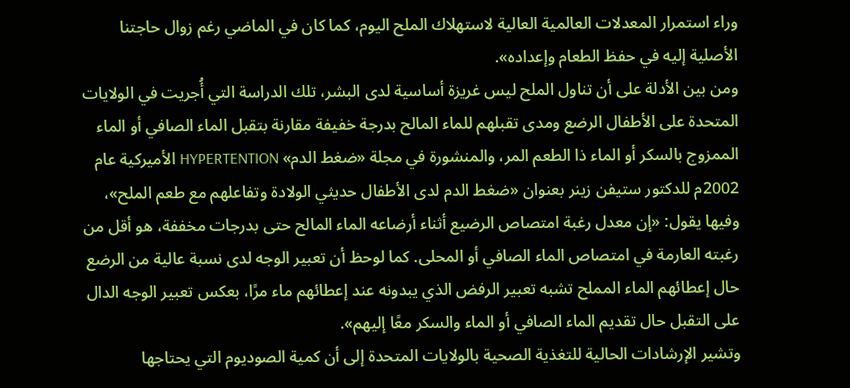وراء استمرار المعدلات العالمية العالية لاستهلاك الملح اليوم، كما كان في الماضي رغم زوال حاجتنا الأصلية إليه في حفظ الطعام وإعداده».
ومن بين الأدلة على أن تناول الملح ليس غريزة أساسية لدى البشر، تلك الدراسة التي أُجريت في الولايات المتحدة على الأطفال الرضع ومدى تقبلهم للماء المالح بدرجة خفيفة مقارنة بتقبل الماء الصافي أو الماء الممزوج بالسكر أو الماء ذا الطعم المر، والمنشورة في مجلة «ضغط الدم» HYPERTENTION الأميركية عام 2002م للدكتور ستيفن زينر بعنوان «ضغط الدم لدى الأطفال حديثي الولادة وتفاعلهم مع طعم الملح»، وفيها يقول: «إن معدل رغبة امتصاص الرضيع أثناء أرضاعه الماء المالح حتى بدرجات مخففة، هو أقل من رغبته العارمة في امتصاص الماء الصافي أو المحلى. كما لوحظ أن تعبير الوجه لدى نسبة عالية من الرضع حال إعطائهم الماء المملح تشبه تعبير الرفض الذي يبدونه عند إعطائهم ماء مرًا، بعكس تعبير الوجه الدال على التقبل حال تقديم الماء الصافي أو الماء والسكر معًا إليهم».
وتشير الإرشادات الحالية للتغذية الصحية بالولايات المتحدة إلى أن كمية الصوديوم التي يحتاجها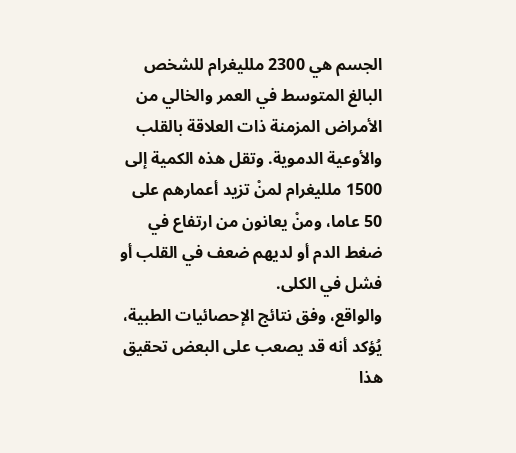الجسم هي 2300 ملليغرام للشخص البالغ المتوسط في العمر والخالي من الأمراض المزمنة ذات العلاقة بالقلب والأوعية الدموية. وتقل هذه الكمية إلى 1500 ملليغرام لمنْ تزيد أعمارهم على 50 عاما، ومنْ يعانون من ارتفاع في ضغط الدم أو لديهم ضعف في القلب أو فشل في الكلى.
والواقع، وفق نتائج الإحصائيات الطبية، يُؤكد أنه قد يصعب على البعض تحقيق هذا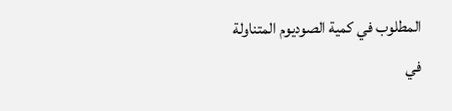المطلوب في كمية الصوديوم المتناولة في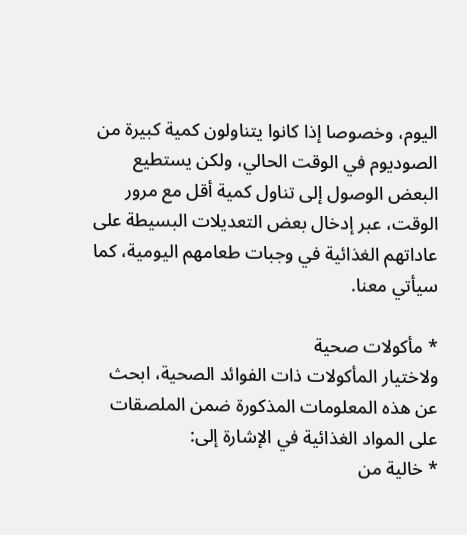اليوم، وخصوصا إذا كانوا يتناولون كمية كبيرة من الصوديوم في الوقت الحالي، ولكن يستطيع البعض الوصول إلى تناول كمية أقل مع مرور الوقت، عبر إدخال بعض التعديلات البسيطة على عاداتهم الغذائية في وجبات طعامهم اليومية، كما سيأتي معنا.

* مأكولات صحية
ولاختيار المأكولات ذات الفوائد الصحية، ابحث عن هذه المعلومات المذكورة ضمن الملصقات على المواد الغذائية في الإشارة إلى:
* خالية من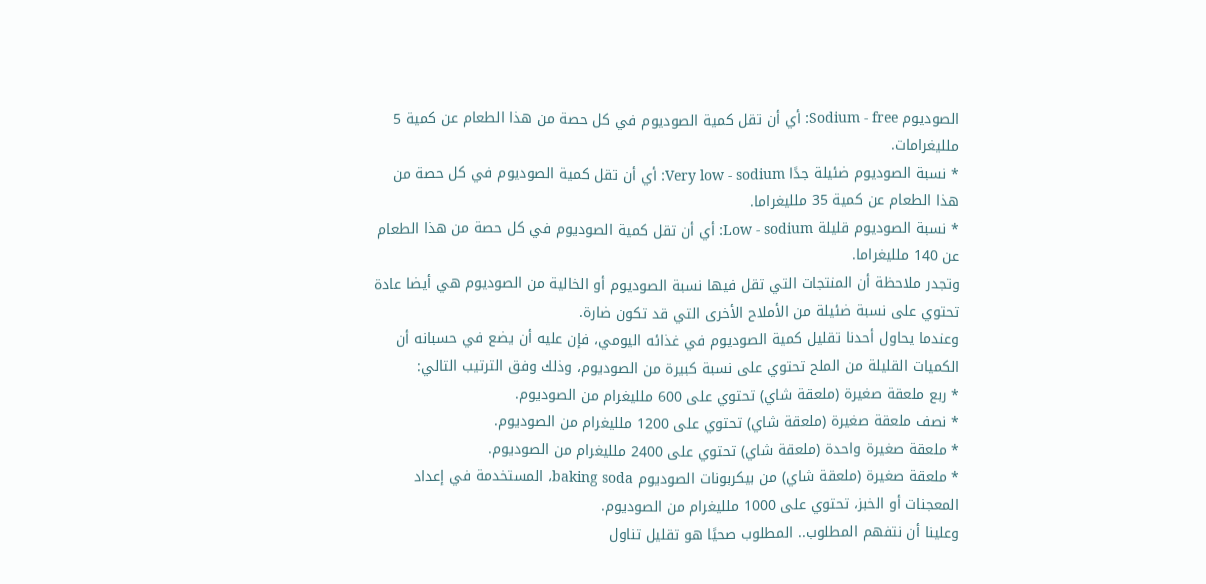الصوديوم Sodium - free: أي أن تقل كمية الصوديوم في كل حصة من هذا الطعام عن كمية 5 ملليغرامات.
* نسبة الصوديوم ضئيلة جدًا Very low - sodium: أي أن تقل كمية الصوديوم في كل حصة من هذا الطعام عن كمية 35 ملليغراما.
* نسبة الصوديوم قليلة Low - sodium: أي أن تقل كمية الصوديوم في كل حصة من هذا الطعام عن 140 ملليغراما.
وتجدر ملاحظة أن المنتجات التي تقل فيها نسبة الصوديوم أو الخالية من الصوديوم هي أيضا عادة تحتوي على نسبة ضئيلة من الأملاح الأخرى التي قد تكون ضارة.
وعندما يحاول أحدنا تقليل كمية الصوديوم في غذائه اليومي، فإن عليه أن يضع في حسبانه أن الكميات القليلة من الملح تحتوي على نسبة كبيرة من الصوديوم، وذلك وفق الترتيب التالي:
* ربع ملعقة صغيرة (ملعقة شاي) تحتوي على 600 ملليغرام من الصوديوم.
* نصف ملعقة صغيرة (ملعقة شاي) تحتوي على 1200 ملليغرام من الصوديوم.
* ملعقة صغيرة واحدة (ملعقة شاي) تحتوي على 2400 ملليغرام من الصوديوم.
* ملعقة صغيرة (ملعقة شاي) من بيكربونات الصوديوم baking soda، المستخدمة في إعداد المعجنات أو الخبز، تحتوي على 1000 ملليغرام من الصوديوم.
وعلينا أن نتفهم المطلوب.. المطلوب صحيًا هو تقليل تناول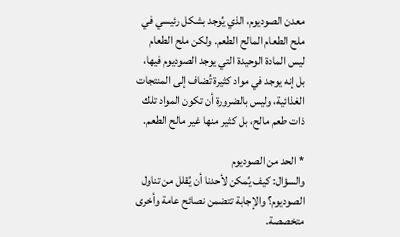معدن الصوديوم، الذي يُوجد بشكل رئيسي في ملح الطعام المالح الطعم. ولكن ملح الطعام ليس المادة الوحيدة التي يوجد الصوديوم فيها، بل إنه يوجد في مواد كثيرة تُضاف إلى المنتجات الغذائية، وليس بالضرورة أن تكون المواد تلك ذات طعم مالح، بل كثير منها غير مالح الطعم.

* الحد من الصوديوم
والسؤال: كيف يُمكن لأحدنا أن يُقلل من تناول الصوديوم؟ والإجابة تتضمن نصائح عامة وأخرى متخصصة.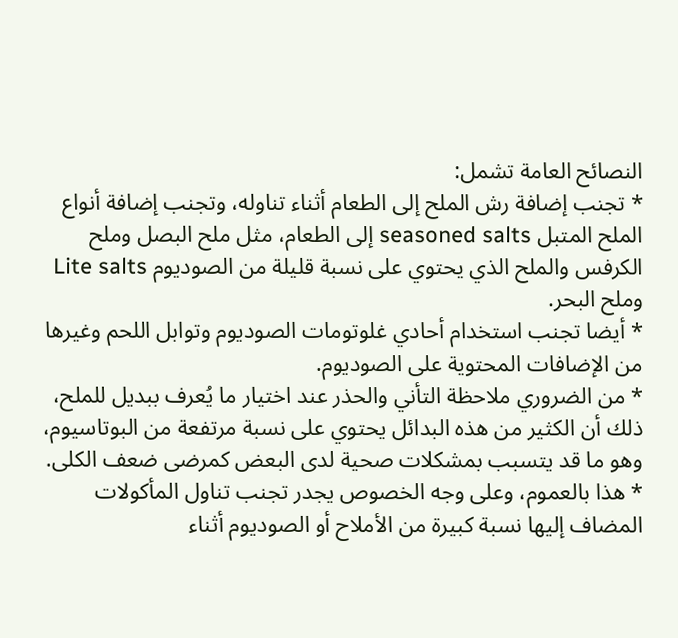النصائح العامة تشمل:
* تجنب إضافة رش الملح إلى الطعام أثناء تناوله، وتجنب إضافة أنواع الملح المتبل seasoned salts إلى الطعام، مثل ملح البصل وملح الكرفس والملح الذي يحتوي على نسبة قليلة من الصوديوم Lite salts وملح البحر.
* أيضا تجنب استخدام أحادي غلوتومات الصوديوم وتوابل اللحم وغيرها من الإضافات المحتوية على الصوديوم.
* من الضروري ملاحظة التأني والحذر عند اختيار ما يُعرف ببديل للملح، ذلك أن الكثير من هذه البدائل يحتوي على نسبة مرتفعة من البوتاسيوم، وهو ما قد يتسبب بمشكلات صحية لدى البعض كمرضى ضعف الكلى.
* هذا بالعموم، وعلى وجه الخصوص يجدر تجنب تناول المأكولات المضاف إليها نسبة كبيرة من الأملاح أو الصوديوم أثناء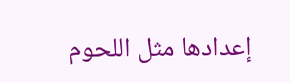إعدادها مثل اللحوم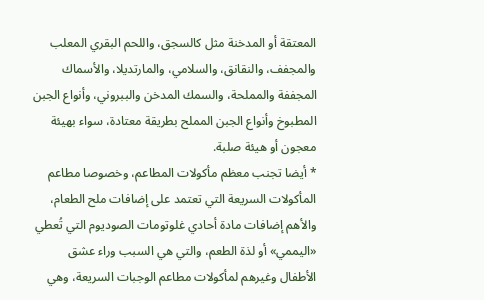المعتقة أو المدخنة مثل كالسجق، واللحم البقري المعلب والمجفف، والنقانق، والسلامي، والمارتديلا، والأسماك المجففة والمملحة، والسمك المدخن والببروني، وأنواع الجبن المطبوخ وأنواع الجبن المملح بطريقة معتادة، سواء بهيئة معجون أو هيئة صلبة.
* أيضا تجنب معظم مأكولات المطاعم، وخصوصا مطاعم المأكولات السريعة التي تعتمد على إضافات ملح الطعام، والأهم إضافات مادة أحادي غلوتومات الصوديوم التي تُعطي «اليممي» أو لذة الطعم، والتي هي السبب وراء عشق الأطفال وغيرهم لمأكولات مطاعم الوجبات السريعة، وهي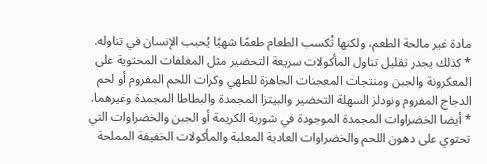مادة غير مالحة الطعم، ولكنها تُكسب الطعام طعمًا شهيًا يُحبب الإنسان في تناوله.
* كذلك يجدر تقليل تناول المأكولات سريعة التحضير مثل المغلفات المحتوية على المعكرونة والجبن ومنتجات المعجنات الجاهزة للطهي وكرات اللحم المفروم أو لحم الدجاج المفروم ونودلز السهلة التحضير والبيتزا المجمدة والبطاطا المجمدة وغيرهما. * أيضا الخضراوات المجمدة الموجودة في شوربة الكريمة أو الجبن والخضراوات التي تحتوي على دهون اللحم والخضراوات العادية المعلبة والمأكولات الخفيفة المملحة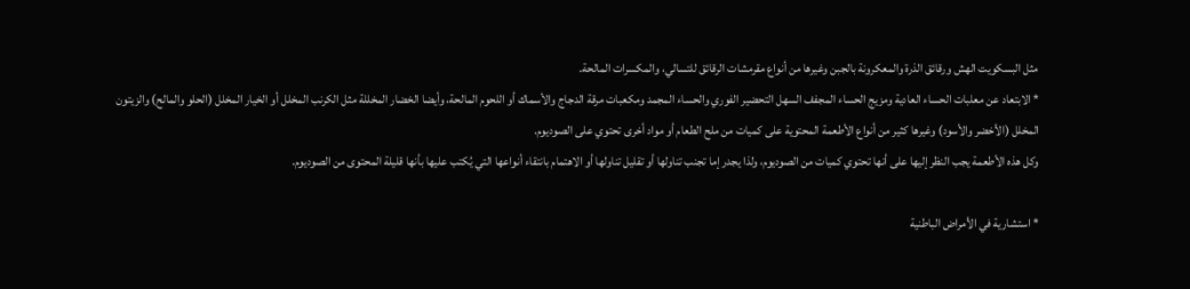مثل البسكويت الهش ورقائق الذرة والمعكرونة بالجبن وغيرها من أنواع مقرمشات الرقائق للتسالي، والمكسرات المالحة.
* الابتعاد عن معلبات الحساء العادية ومزيج الحساء المجفف السهل التحضير الفوري والحساء المجمد ومكعبات مرقة الدجاج والأسماك أو اللحوم المالحة، وأيضا الخضار المخللة مثل الكرنب المخلل أو الخيار المخلل (الحلو والمالح) والزيتون المخلل (الأخضر والأسود) وغيرها كثير من أنواع الأطعمة المحتوية على كميات من ملح الطعام أو مواد أخرى تحتوي على الصوديوم.
وكل هذه الأطعمة يجب النظر إليها على أنها تحتوي كميات من الصوديوم، ولذا يجدر إما تجنب تناولها أو تقليل تناولها أو الاهتمام بانتقاء أنواعها التي يُكتب عليها بأنها قليلة المحتوى من الصوديوم.

* استشارية في الأمراض الباطنية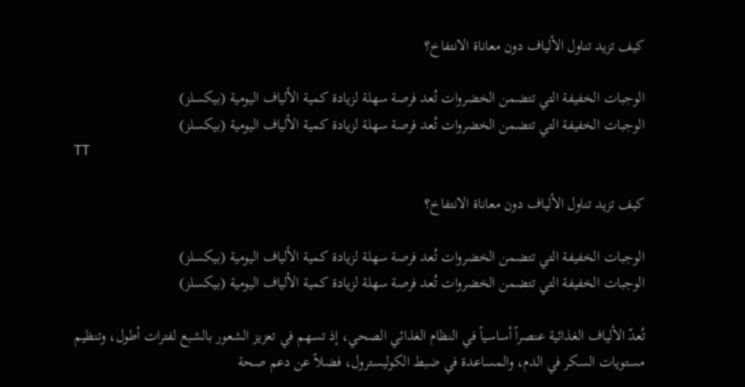كيف تزيد تناول الألياف دون معاناة الانتفاخ؟

الوجبات الخفيفة التي تتضمن الخضروات تُعد فرصة سهلة لزيادة كمية الألياف اليومية (بيكسلز)
الوجبات الخفيفة التي تتضمن الخضروات تُعد فرصة سهلة لزيادة كمية الألياف اليومية (بيكسلز)
TT

كيف تزيد تناول الألياف دون معاناة الانتفاخ؟

الوجبات الخفيفة التي تتضمن الخضروات تُعد فرصة سهلة لزيادة كمية الألياف اليومية (بيكسلز)
الوجبات الخفيفة التي تتضمن الخضروات تُعد فرصة سهلة لزيادة كمية الألياف اليومية (بيكسلز)

تُعدّ الألياف الغذائية عنصراً أساسياً في النظام الغذائي الصحي، إذ تسهم في تعزيز الشعور بالشبع لفترات أطول، وتنظيم مستويات السكر في الدم، والمساعدة في ضبط الكوليسترول، فضلاً عن دعم صحة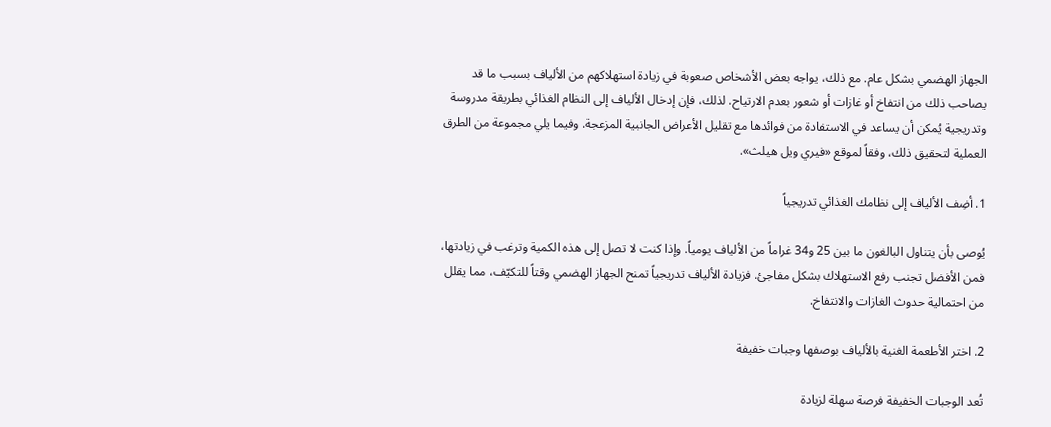الجهاز الهضمي بشكل عام. مع ذلك، يواجه بعض الأشخاص صعوبة في زيادة استهلاكهم من الألياف بسبب ما قد يصاحب ذلك من انتفاخ أو غازات أو شعور بعدم الارتياح. لذلك، فإن إدخال الألياف إلى النظام الغذائي بطريقة مدروسة وتدريجية يُمكن أن يساعد في الاستفادة من فوائدها مع تقليل الأعراض الجانبية المزعجة. وفيما يلي مجموعة من الطرق العملية لتحقيق ذلك، وفقاً لموقع «فيري ويل هيلث».

1. أضِف الألياف إلى نظامك الغذائي تدريجياً

يُوصى بأن يتناول البالغون ما بين 25 و34 غراماً من الألياف يومياً. وإذا كنت لا تصل إلى هذه الكمية وترغب في زيادتها، فمن الأفضل تجنب رفع الاستهلاك بشكل مفاجئ. فزيادة الألياف تدريجياً تمنح الجهاز الهضمي وقتاً للتكيّف، مما يقلل من احتمالية حدوث الغازات والانتفاخ.

2. اختر الأطعمة الغنية بالألياف بوصفها وجبات خفيفة

تُعد الوجبات الخفيفة فرصة سهلة لزيادة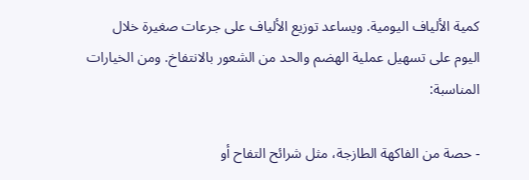كمية الألياف اليومية. ويساعد توزيع الألياف على جرعات صغيرة خلال اليوم على تسهيل عملية الهضم والحد من الشعور بالانتفاخ. ومن الخيارات المناسبة:

- حصة من الفاكهة الطازجة، مثل شرائح التفاح أو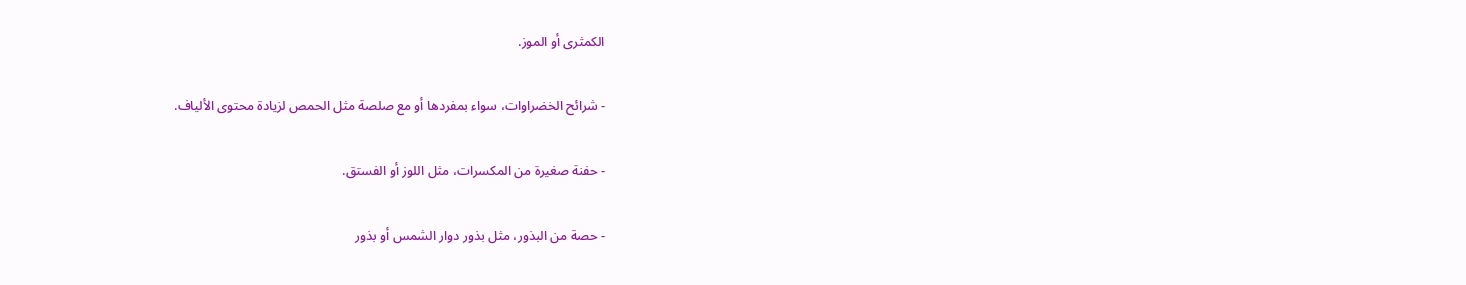الكمثرى أو الموز.

- شرائح الخضراوات، سواء بمفردها أو مع صلصة مثل الحمص لزيادة محتوى الألياف.

- حفنة صغيرة من المكسرات، مثل اللوز أو الفستق.

- حصة من البذور، مثل بذور دوار الشمس أو بذور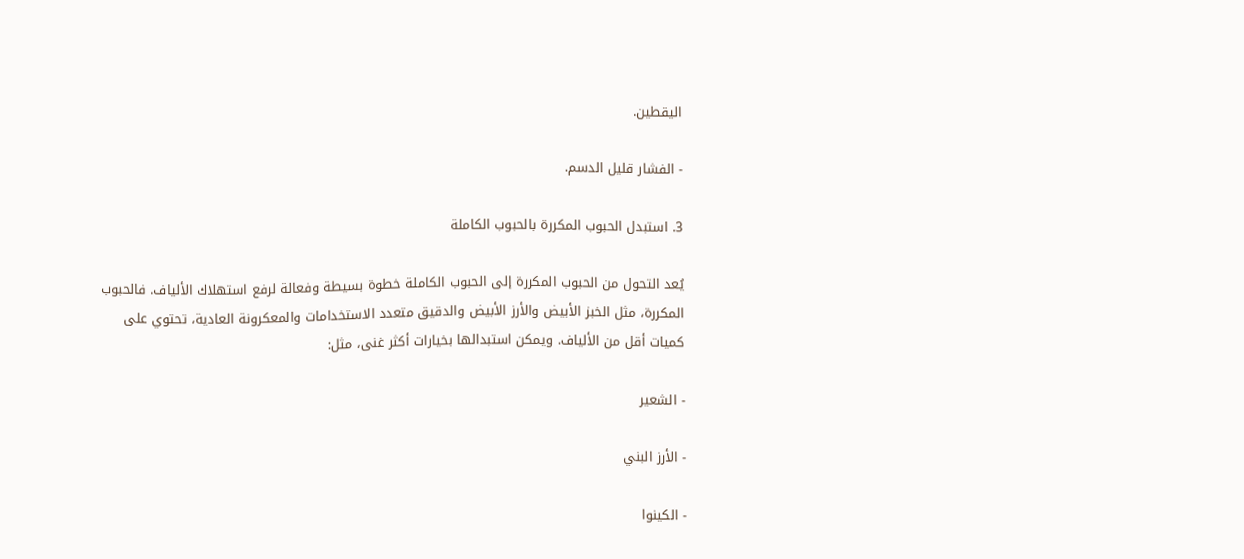اليقطين.

- الفشار قليل الدسم.

3. استبدل الحبوب المكررة بالحبوب الكاملة

يُعد التحول من الحبوب المكررة إلى الحبوب الكاملة خطوة بسيطة وفعالة لرفع استهلاك الألياف. فالحبوب المكررة، مثل الخبز الأبيض والأرز الأبيض والدقيق متعدد الاستخدامات والمعكرونة العادية، تحتوي على كميات أقل من الألياف. ويمكن استبدالها بخيارات أكثر غنى، مثل:

- الشعير

- الأرز البني

- الكينوا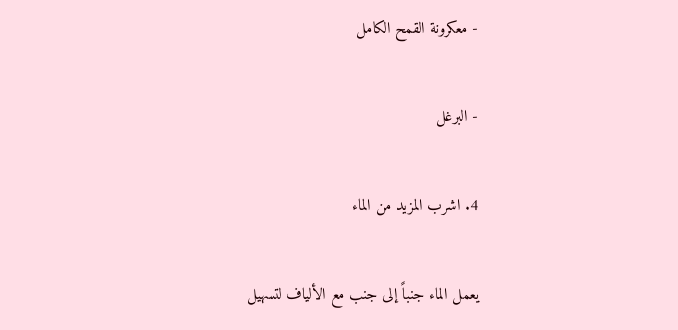- معكرونة القمح الكامل

- البرغل

4. اشرب المزيد من الماء

يعمل الماء جنباً إلى جنب مع الألياف لتسهيل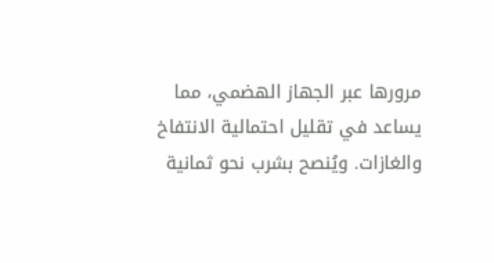مرورها عبر الجهاز الهضمي، مما يساعد في تقليل احتمالية الانتفاخ والغازات. ويُنصح بشرب نحو ثمانية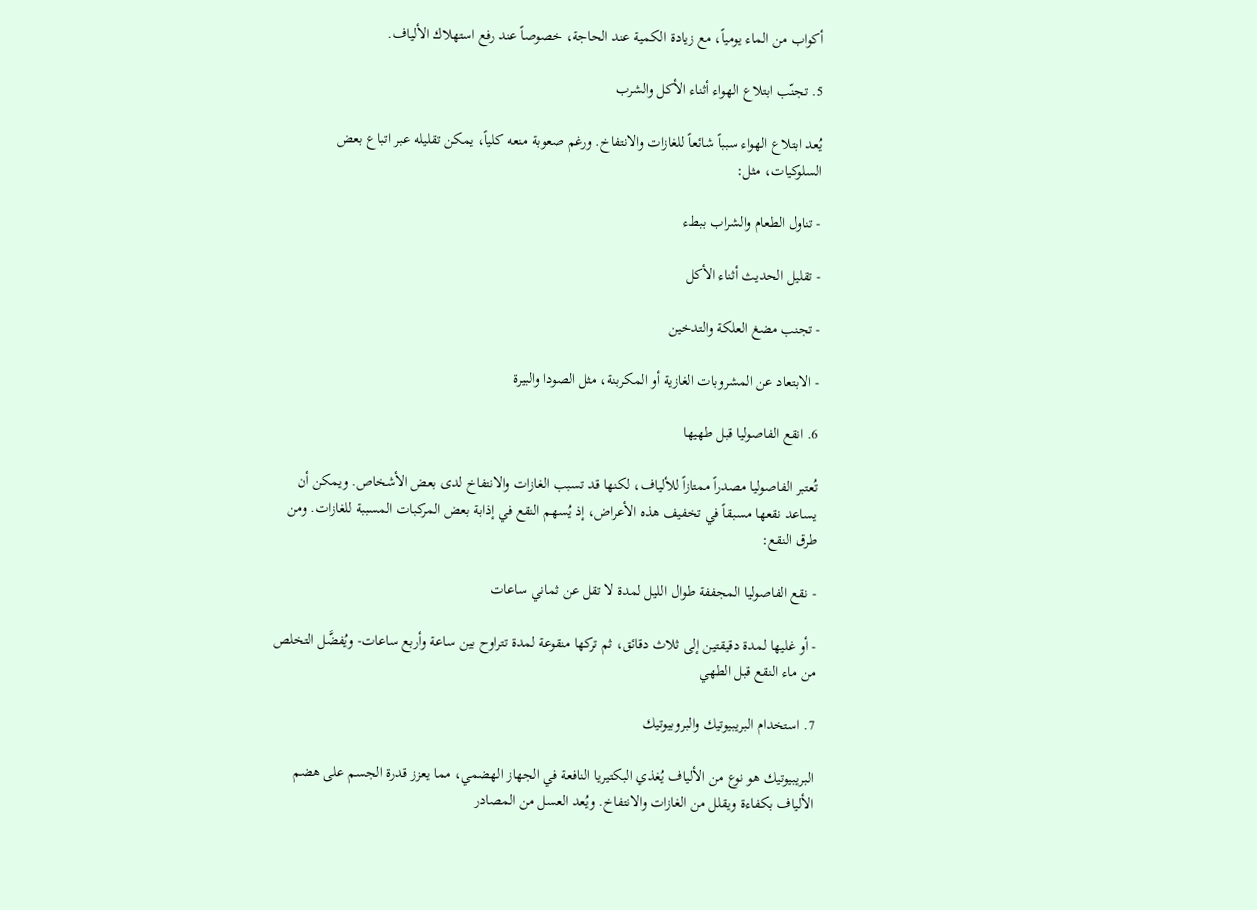أكواب من الماء يومياً، مع زيادة الكمية عند الحاجة، خصوصاً عند رفع استهلاك الألياف.

5. تجنّب ابتلاع الهواء أثناء الأكل والشرب

يُعد ابتلاع الهواء سبباً شائعاً للغازات والانتفاخ. ورغم صعوبة منعه كلياً، يمكن تقليله عبر اتباع بعض السلوكيات، مثل:

- تناول الطعام والشراب ببطء

- تقليل الحديث أثناء الأكل

- تجنب مضغ العلكة والتدخين

- الابتعاد عن المشروبات الغازية أو المكربنة، مثل الصودا والبيرة

6. انقع الفاصوليا قبل طهيها

تُعتبر الفاصوليا مصدراً ممتازاً للألياف، لكنها قد تسبب الغازات والانتفاخ لدى بعض الأشخاص. ويمكن أن يساعد نقعها مسبقاً في تخفيف هذه الأعراض، إذ يُسهم النقع في إذابة بعض المركبات المسببة للغازات. ومن طرق النقع:

- نقع الفاصوليا المجففة طوال الليل لمدة لا تقل عن ثماني ساعات

- أو غليها لمدة دقيقتين إلى ثلاث دقائق، ثم تركها منقوعة لمدة تتراوح بين ساعة وأربع ساعات- ويُفضَّل التخلص من ماء النقع قبل الطهي

7. استخدام البريبيوتيك والبروبيوتيك

البريبيوتيك هو نوع من الألياف يُغذي البكتيريا النافعة في الجهاز الهضمي، مما يعزز قدرة الجسم على هضم الألياف بكفاءة ويقلل من الغازات والانتفاخ. ويُعد العسل من المصادر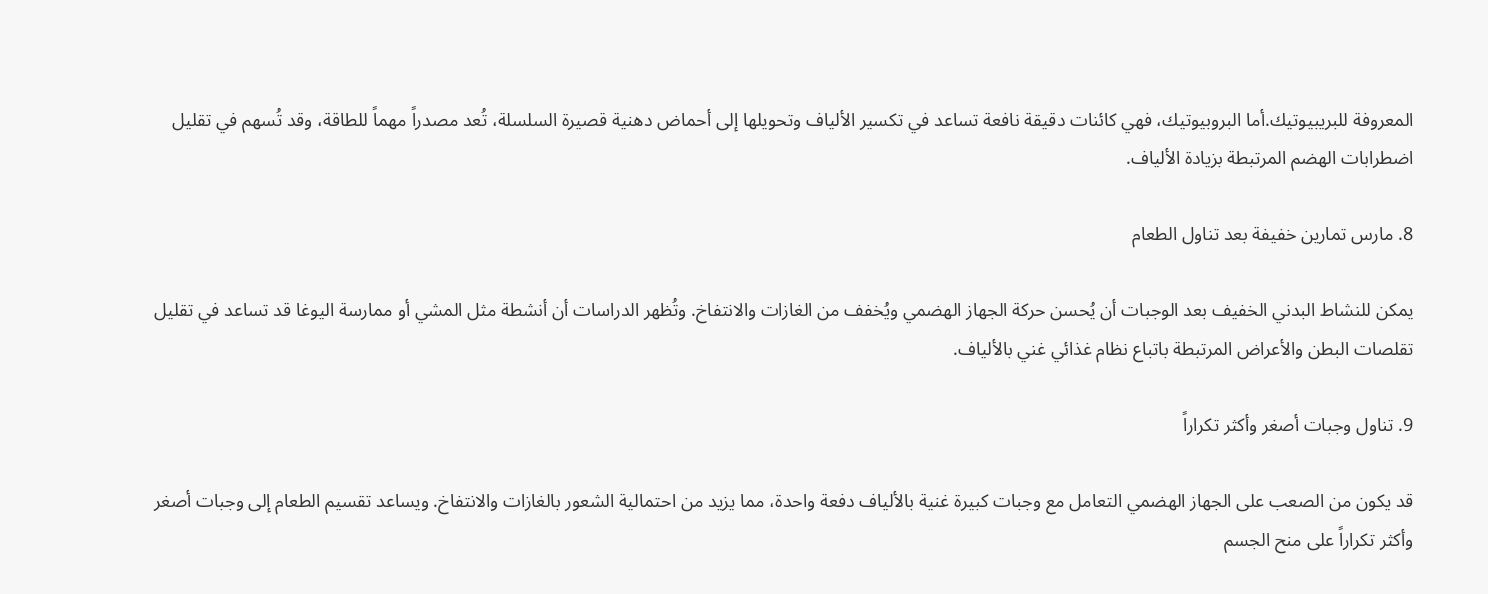المعروفة للبريبيوتيك.أما البروبيوتيك، فهي كائنات دقيقة نافعة تساعد في تكسير الألياف وتحويلها إلى أحماض دهنية قصيرة السلسلة، تُعد مصدراً مهماً للطاقة، وقد تُسهم في تقليل اضطرابات الهضم المرتبطة بزيادة الألياف.

8. مارس تمارين خفيفة بعد تناول الطعام

يمكن للنشاط البدني الخفيف بعد الوجبات أن يُحسن حركة الجهاز الهضمي ويُخفف من الغازات والانتفاخ. وتُظهر الدراسات أن أنشطة مثل المشي أو ممارسة اليوغا قد تساعد في تقليل تقلصات البطن والأعراض المرتبطة باتباع نظام غذائي غني بالألياف.

9. تناول وجبات أصغر وأكثر تكراراً

قد يكون من الصعب على الجهاز الهضمي التعامل مع وجبات كبيرة غنية بالألياف دفعة واحدة، مما يزيد من احتمالية الشعور بالغازات والانتفاخ. ويساعد تقسيم الطعام إلى وجبات أصغر وأكثر تكراراً على منح الجسم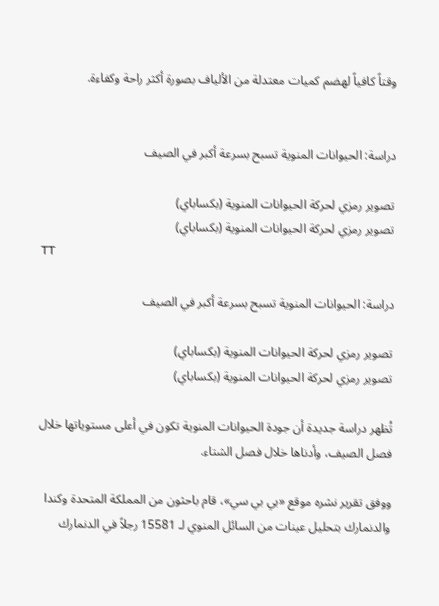وقتاً كافياً لهضم كميات معتدلة من الألياف بصورة أكثر راحة وكفاءة.


دراسة: الحيوانات المنوية تسبح بسرعة أكبر في الصيف

تصوير رمزي لحركة الحيوانات المنوية (بكساباي)
تصوير رمزي لحركة الحيوانات المنوية (بكساباي)
TT

دراسة: الحيوانات المنوية تسبح بسرعة أكبر في الصيف

تصوير رمزي لحركة الحيوانات المنوية (بكساباي)
تصوير رمزي لحركة الحيوانات المنوية (بكساباي)

تُظهر دراسة جديدة أن جودة الحيوانات المنوية تكون في أعلى مستوياتها خلال فصل الصيف، وأدناها خلال فصل الشتاء.

ووفق تقرير نشره موقع «بي بي سي»، قام باحثون من المملكة المتحدة وكندا والدنمارك بتحليل عينات من السائل المنوي لـ 15581 رجلاً في الدنمارك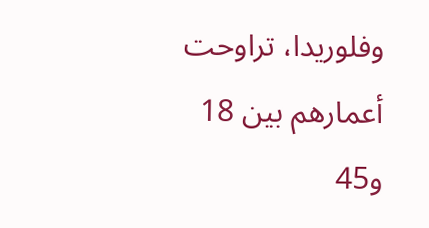وفلوريدا، تراوحت أعمارهم بين 18 و45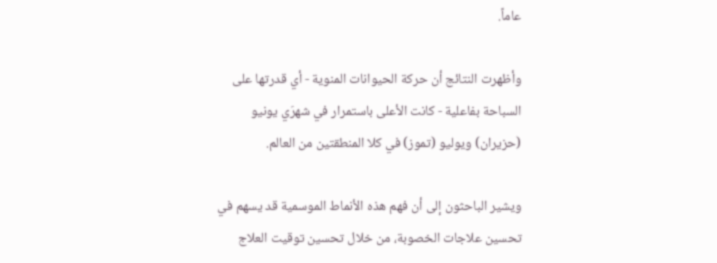عاماً.

وأظهرت النتائج أن حركة الحيوانات المنوية - أي قدرتها على السباحة بفاعلية - كانت الأعلى باستمرار في شهرَي يونيو (حزيران) ويوليو (تموز) في كلا المنطقتين من العالم.

ويشير الباحثون إلى أن فهم هذه الأنماط الموسمية قد يسهم في تحسين علاجات الخصوبة، من خلال تحسين توقيت العلاج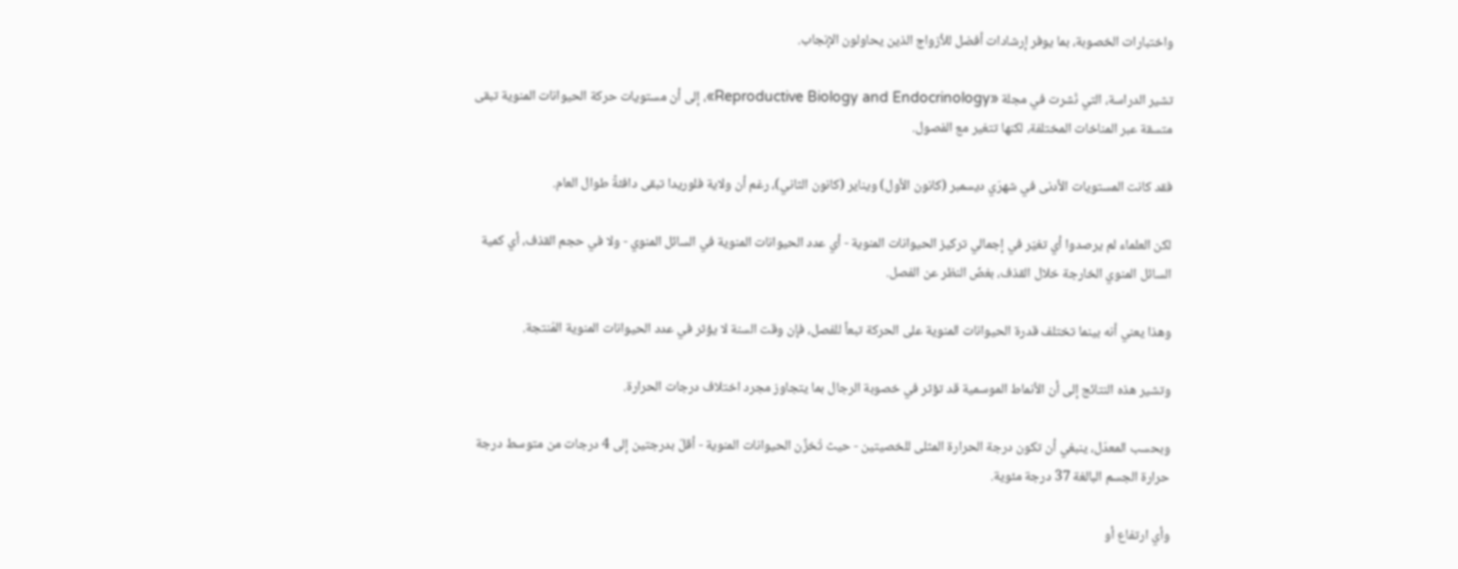واختبارات الخصوبة، بما يوفر إرشادات أفضل للأزواج الذين يحاولون الإنجاب.

تشير الدراسة، التي نُشرت في مجلة «Reproductive Biology and Endocrinology»، إلى أن مستويات حركة الحيوانات المنوية تبقى متسقة عبر المناخات المختلفة، لكنها تتغير مع الفصول.

فقد كانت المستويات الأدنى في شهرَي ديسمبر (كانون الأول) ويناير (كانون الثاني)، رغم أن ولاية فلوريدا تبقى دافئةً طوال العام.

لكن العلماء لم يرصدوا أي تغيّر في إجمالي تركيز الحيوانات المنوية - أي عدد الحيوانات المنوية في السائل المنوي - ولا في حجم القذف، أي كمية السائل المنوي الخارجة خلال القذف، بغضّ النظر عن الفصل.

وهذا يعني أنه بينما تختلف قدرة الحيوانات المنوية على الحركة تبعاً للفصل، فإن وقت السنة لا يؤثر في عدد الحيوانات المنوية المُنتجة.

وتشير هذه النتائج إلى أن الأنماط الموسمية قد تؤثر في خصوبة الرجال بما يتجاوز مجرد اختلاف درجات الحرارة.

وبحسب المعدّل، ينبغي أن تكون درجة الحرارة المثلى للخصيتين - حيث تُخزَّن الحيوانات المنوية - أقلّ بدرجتين إلى 4 درجات من متوسط درجة حرارة الجسم البالغة 37 درجة مئوية.

وأي ارتفاع أو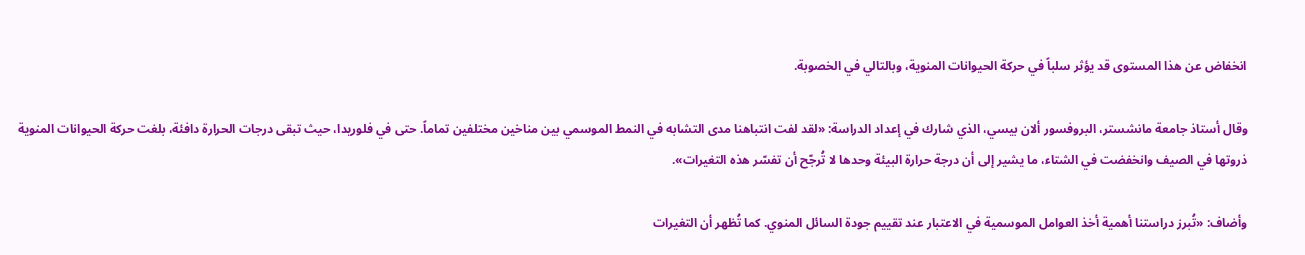انخفاض عن هذا المستوى قد يؤثر سلباً في حركة الحيوانات المنوية، وبالتالي في الخصوبة.

وقال أستاذ جامعة مانشستر، البروفسور ألان بيسي، الذي شارك في إعداد الدراسة: «لقد لفت انتباهنا مدى التشابه في النمط الموسمي بين مناخين مختلفين تماماً. حتى في فلوريدا، حيث تبقى درجات الحرارة دافئة، بلغت حركة الحيوانات المنوية ذروتها في الصيف وانخفضت في الشتاء، ما يشير إلى أن درجة حرارة البيئة وحدها لا تُرجّح أن تفسّر هذه التغيرات».

وأضاف: «تُبرز دراستنا أهمية أخذ العوامل الموسمية في الاعتبار عند تقييم جودة السائل المنوي. كما تُظهر أن التغيرات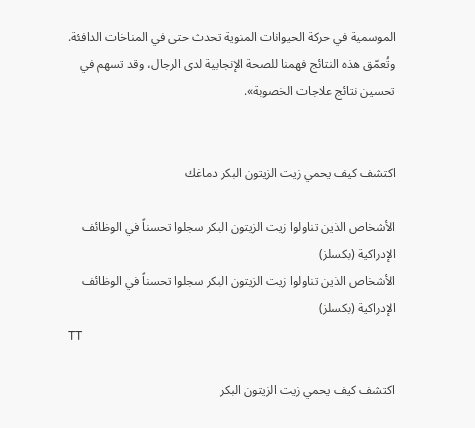الموسمية في حركة الحيوانات المنوية تحدث حتى في المناخات الدافئة. وتُعمّق هذه النتائج فهمنا للصحة الإنجابية لدى الرجال، وقد تسهم في تحسين نتائج علاجات الخصوبة».


اكتشف كيف يحمي زيت الزيتون البكر دماغك

الأشخاص الذين تناولوا زيت الزيتون البكر سجلوا تحسناً في الوظائف الإدراكية (بكسلز)
الأشخاص الذين تناولوا زيت الزيتون البكر سجلوا تحسناً في الوظائف الإدراكية (بكسلز)
TT

اكتشف كيف يحمي زيت الزيتون البكر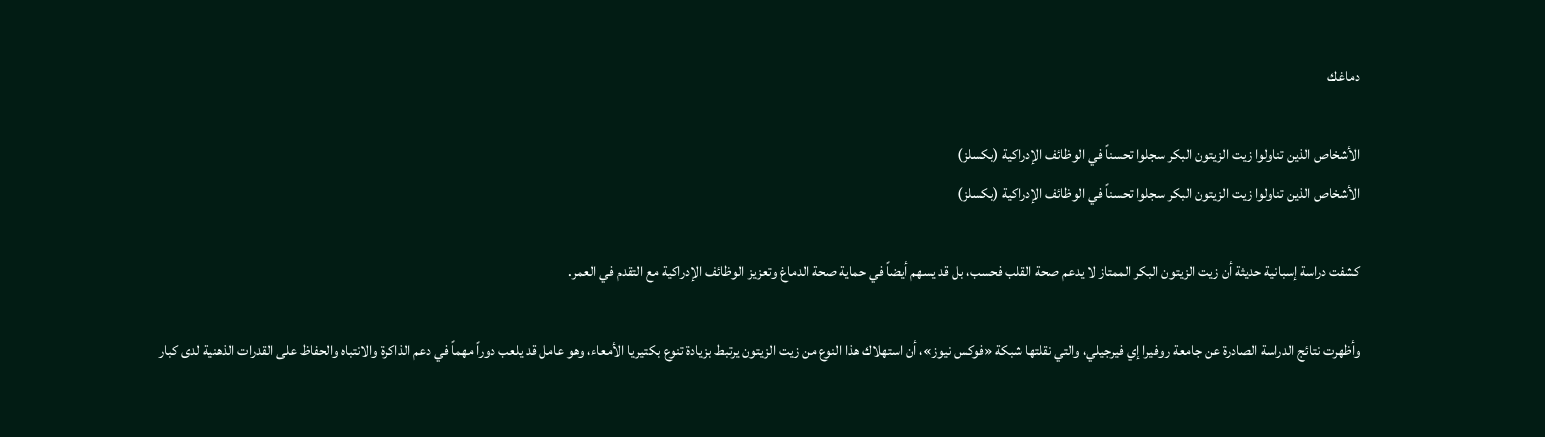دماغك

الأشخاص الذين تناولوا زيت الزيتون البكر سجلوا تحسناً في الوظائف الإدراكية (بكسلز)
الأشخاص الذين تناولوا زيت الزيتون البكر سجلوا تحسناً في الوظائف الإدراكية (بكسلز)

كشفت دراسة إسبانية حديثة أن زيت الزيتون البكر الممتاز لا يدعم صحة القلب فحسب، بل قد يسهم أيضاً في حماية صحة الدماغ وتعزيز الوظائف الإدراكية مع التقدم في العمر.

وأظهرت نتائج الدراسة الصادرة عن جامعة روفيرا إي فيرجيلي، والتي نقلتها شبكة «فوكس نيوز»، أن استهلاك هذا النوع من زيت الزيتون يرتبط بزيادة تنوع بكتيريا الأمعاء، وهو عامل قد يلعب دوراً مهماً في دعم الذاكرة والانتباه والحفاظ على القدرات الذهنية لدى كبار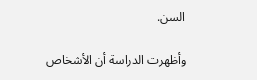السن.

وأظهرت الدراسة أن الأشخاص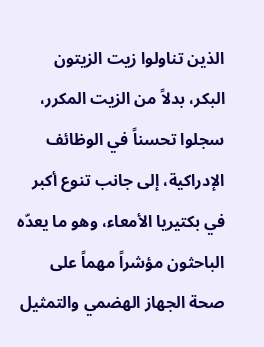الذين تناولوا زيت الزيتون البكر، بدلاً من الزيت المكرر، سجلوا تحسناً في الوظائف الإدراكية، إلى جانب تنوع أكبر في بكتيريا الأمعاء، وهو ما يعدّه الباحثون مؤشراً مهماً على صحة الجهاز الهضمي والتمثيل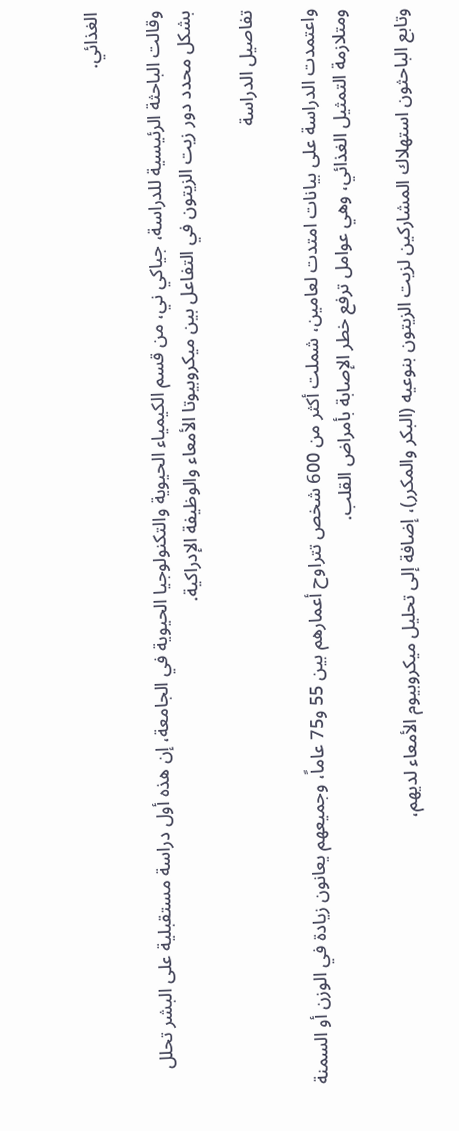الغذائي.

وقالت الباحثة الرئيسية للدراسة، جياكي ني، من قسم الكيمياء الحيوية والتكنولوجيا الحيوية في الجامعة، إن هذه أول دراسة مستقبلية على البشر تحلل بشكل محدد دور زيت الزيتون في التفاعل بين ميكروبيوتا الأمعاء والوظيفة الإدراكية.

تفاصيل الدراسة

واعتمدت الدراسة على بيانات امتدت لعامين، شملت أكثر من 600 شخص تتراوح أعمارهم بين 55 و75 عاماً، وجميعهم يعانون زيادة في الوزن أو السمنة ومتلازمة التمثيل الغذائي، وهي عوامل ترفع خطر الإصابة بأمراض القلب.

وتابع الباحثون استهلاك المشاركين لزيت الزيتون بنوعيه (البكر والمكرر)، إضافة إلى تحليل ميكروبيوم الأمعاء لديهم،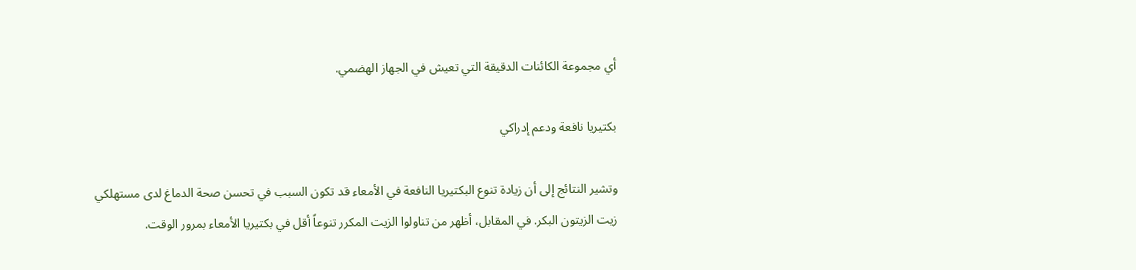أي مجموعة الكائنات الدقيقة التي تعيش في الجهاز الهضمي.

بكتيريا نافعة ودعم إدراكي

وتشير النتائج إلى أن زيادة تنوع البكتيريا النافعة في الأمعاء قد تكون السبب في تحسن صحة الدماغ لدى مستهلكي زيت الزيتون البكر. في المقابل، أظهر من تناولوا الزيت المكرر تنوعاً أقل في بكتيريا الأمعاء بمرور الوقت.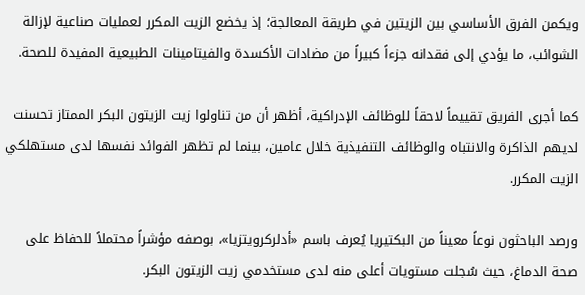ويكمن الفرق الأساسي بين الزيتين في طريقة المعالجة؛ إذ يخضع الزيت المكرر لعمليات صناعية لإزالة الشوائب، ما يؤدي إلى فقدانه جزءاً كبيراً من مضادات الأكسدة والفيتامينات الطبيعية المفيدة للصحة.

كما أجرى الفريق تقييماً لاحقاً للوظائف الإدراكية، أظهر أن من تناولوا زيت الزيتون البكر الممتاز تحسنت لديهم الذاكرة والانتباه والوظائف التنفيذية خلال عامين، بينما لم تظهر الفوائد نفسها لدى مستهلكي الزيت المكرر.

ورصد الباحثون نوعاً معيناً من البكتيريا يُعرف باسم «أدلركرويتزيا»، بوصفه مؤشراً محتملاً للحفاظ على صحة الدماغ، حيث سُجلت مستويات أعلى منه لدى مستخدمي زيت الزيتون البكر.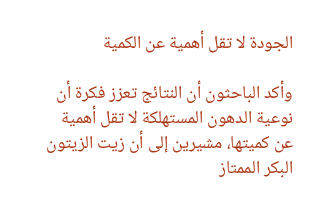الجودة لا تقل أهمية عن الكمية

وأكد الباحثون أن النتائج تعزز فكرة أن نوعية الدهون المستهلكة لا تقل أهمية عن كميتها، مشيرين إلى أن زيت الزيتون البكر الممتاز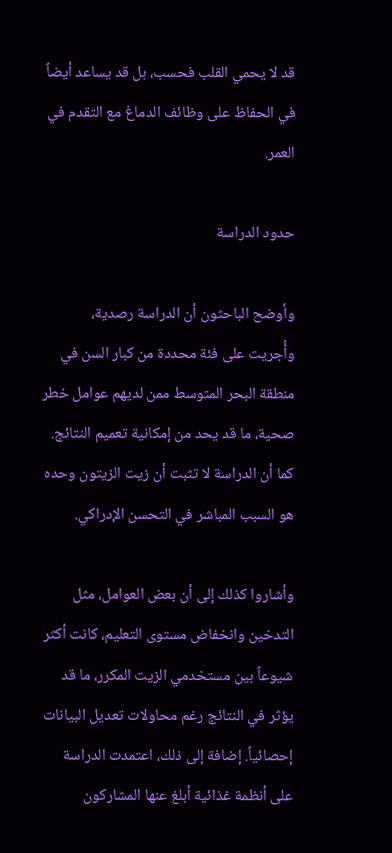قد لا يحمي القلب فحسب، بل قد يساعد أيضاً في الحفاظ على وظائف الدماغ مع التقدم في العمر.

حدود الدراسة

وأوضح الباحثون أن الدراسة رصدية، وأُجريت على فئة محددة من كبار السن في منطقة البحر المتوسط ممن لديهم عوامل خطر صحية، ما قد يحد من إمكانية تعميم النتائج. كما أن الدراسة لا تثبت أن زيت الزيتون وحده هو السبب المباشر في التحسن الإدراكي.

وأشاروا كذلك إلى أن بعض العوامل، مثل التدخين وانخفاض مستوى التعليم، كانت أكثر شيوعاً بين مستخدمي الزيت المكرر، ما قد يؤثر في النتائج رغم محاولات تعديل البيانات إحصائياً. إضافة إلى ذلك، اعتمدت الدراسة على أنظمة غذائية أبلغ عنها المشاركون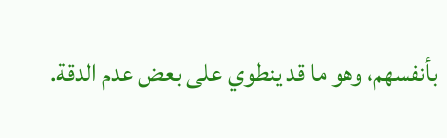بأنفسهم، وهو ما قد ينطوي على بعض عدم الدقة.